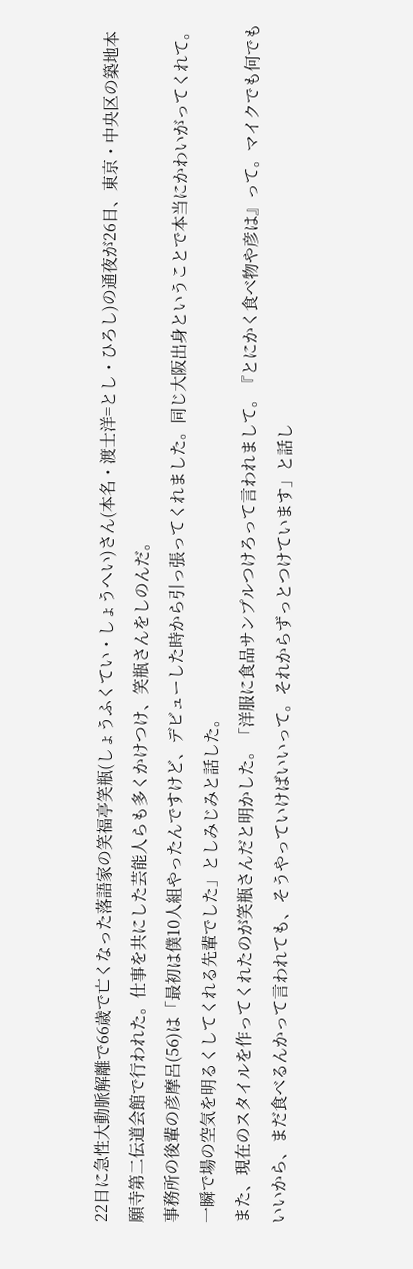22日に急性大動脈解離で66歳で亡くなった落語家の笑福亭笑瓶(しょうふくてい・しょうへい)さん(本名・渡士洋=とし・ひろし)の通夜が26日、東京・中央区の築地本願寺第二伝道会館で行われた。仕事を共にした芸能人らも多くかけつけ、笑瓶さんをしのんだ。
事務所の後輩の彦摩呂(56)は「最初は僕10人組やったんですけど、デビューした時から引っ張ってくれました。同じ大阪出身ということで本当にかわいがってくれて。一瞬で場の空気を明るくしてくれる先輩でした」としみじみと話した。
また、現在のスタイルを作ってくれたのが笑瓶さんだと明かした。「洋服に食品サンプルつけろって言われまして。『とにかく食べ物や彦は』って。マイクでも何でもいいから、まだ食べるんかって言われても、そうやっていけばいいって。それからずっとつけています」と話し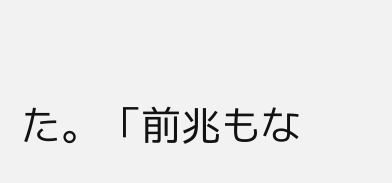た。「前兆もな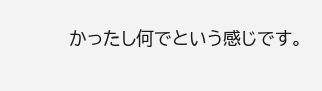かったし何でという感じです。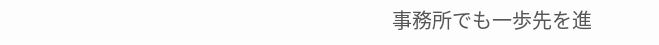事務所でも一歩先を進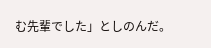む先輩でした」としのんだ。